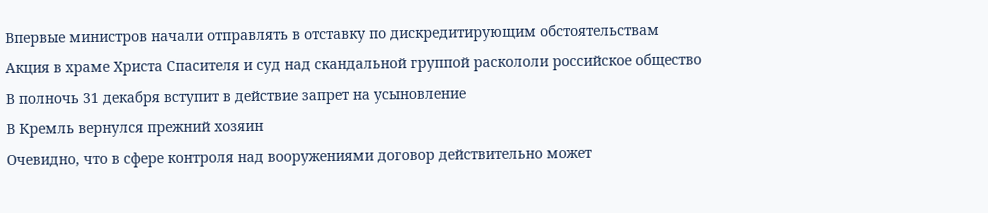Впервые министров начали отправлять в отставку по дискредитирующим обстоятельствам
Акция в храме Христа Спасителя и суд над скандальной группой раскололи российское общество
В полночь 31 декабря вступит в действие запрет на усыновление
В Кремль вернулся прежний хозяин
Очевидно, что в сфере контроля над вооружениями договор действительно может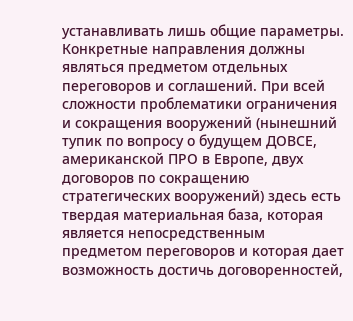устанавливать лишь общие параметры. Конкретные направления должны являться предметом отдельных переговоров и соглашений. При всей сложности проблематики ограничения и сокращения вооружений (нынешний тупик по вопросу о будущем ДОВСЕ, американской ПРО в Европе, двух договоров по сокращению стратегических вооружений) здесь есть твердая материальная база, которая является непосредственным предметом переговоров и которая дает возможность достичь договоренностей,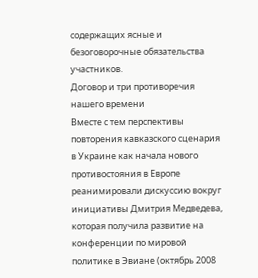содержащих ясные и безоговорочные обязательства участников.
Договор и три противоречия нашего времени
Вместе с тем перспективы повторения кавказского сценария в Украине как начала нового противостояния в Европе реанимировали дискуссию вокруг инициативы Дмитрия Медведева, которая получила развитие на конференции по мировой политике в Эвиане (октябрь 2008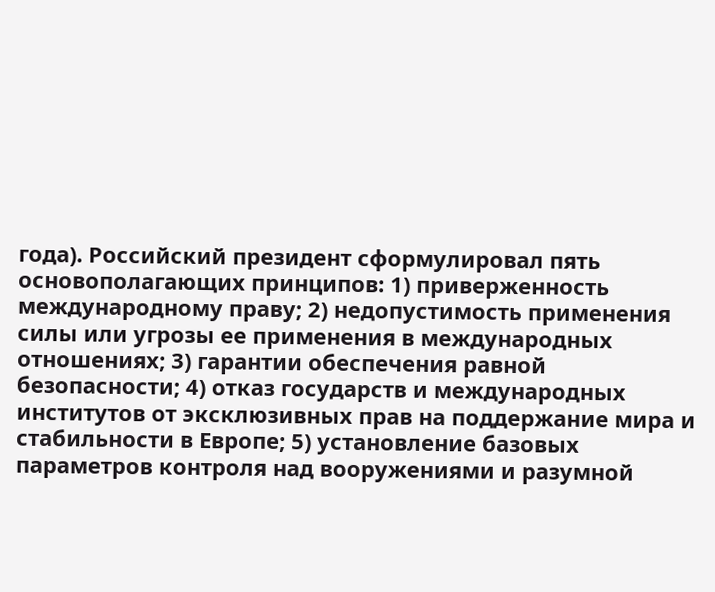года). Российский президент сформулировал пять основополагающих принципов: 1) приверженность международному праву; 2) недопустимость применения силы или угрозы ее применения в международных отношениях; 3) гарантии обеспечения равной безопасности; 4) отказ государств и международных институтов от эксклюзивных прав на поддержание мира и стабильности в Европе; 5) установление базовых параметров контроля над вооружениями и разумной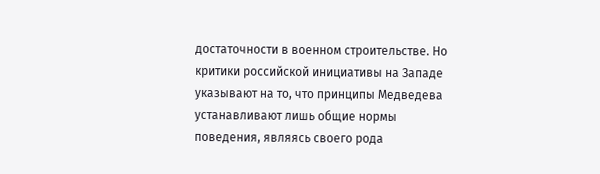достаточности в военном строительстве. Но критики российской инициативы на Западе указывают на то, что принципы Медведева устанавливают лишь общие нормы поведения, являясь своего рода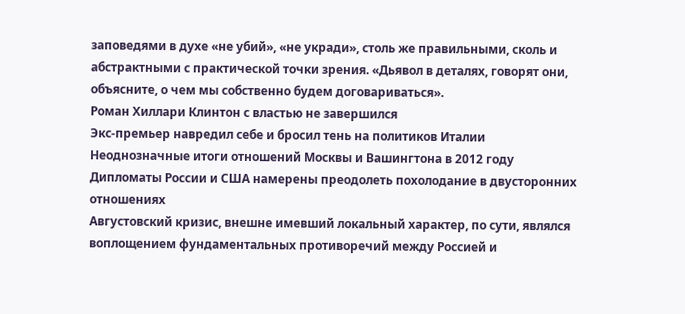заповедями в духе «не убий», «не укради», столь же правильными, сколь и абстрактными с практической точки зрения. «Дьявол в деталях, говорят они, объясните, о чем мы собственно будем договариваться».
Роман Хиллари Клинтон с властью не завершился
Экс-премьер навредил себе и бросил тень на политиков Италии
Неоднозначные итоги отношений Москвы и Вашингтона в 2012 году
Дипломаты России и США намерены преодолеть похолодание в двусторонних отношениях
Августовский кризис, внешне имевший локальный характер, по сути, являлся воплощением фундаментальных противоречий между Россией и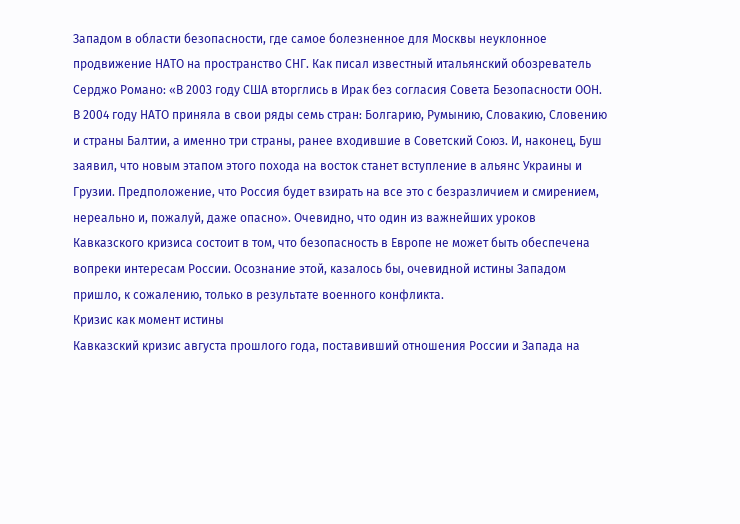Западом в области безопасности, где самое болезненное для Москвы неуклонное продвижение НАТО на пространство СНГ. Как писал известный итальянский обозреватель Серджо Романо: «В 2003 году США вторглись в Ирак без согласия Совета Безопасности ООН. В 2004 году НАТО приняла в свои ряды семь стран: Болгарию, Румынию, Словакию, Словению и страны Балтии, а именно три страны, ранее входившие в Советский Союз. И, наконец, Буш заявил, что новым этапом этого похода на восток станет вступление в альянс Украины и Грузии. Предположение, что Россия будет взирать на все это с безразличием и смирением, нереально и, пожалуй, даже опасно». Очевидно, что один из важнейших уроков Кавказского кризиса состоит в том, что безопасность в Европе не может быть обеспечена вопреки интересам России. Осознание этой, казалось бы, очевидной истины Западом пришло, к сожалению, только в результате военного конфликта.
Кризис как момент истины
Кавказский кризис августа прошлого года, поставивший отношения России и Запада на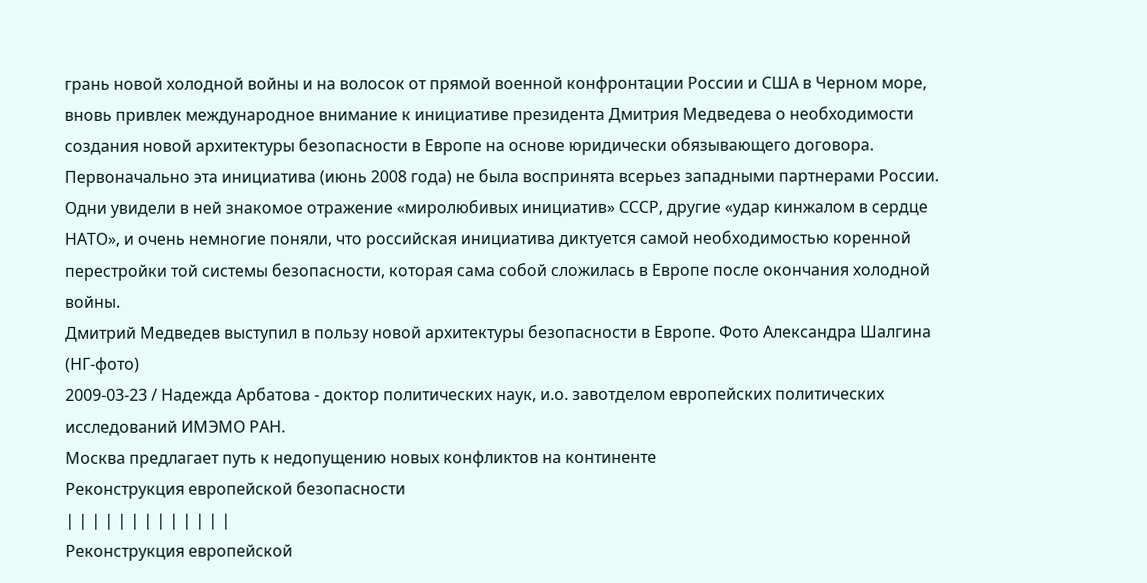грань новой холодной войны и на волосок от прямой военной конфронтации России и США в Черном море, вновь привлек международное внимание к инициативе президента Дмитрия Медведева о необходимости создания новой архитектуры безопасности в Европе на основе юридически обязывающего договора. Первоначально эта инициатива (июнь 2008 года) не была воспринята всерьез западными партнерами России. Одни увидели в ней знакомое отражение «миролюбивых инициатив» СССР, другие «удар кинжалом в сердце НАТО», и очень немногие поняли, что российская инициатива диктуется самой необходимостью коренной перестройки той системы безопасности, которая сама собой сложилась в Европе после окончания холодной войны.
Дмитрий Медведев выступил в пользу новой архитектуры безопасности в Европе. Фото Александра Шалгина (НГ-фото)
2009-03-23 / Надежда Арбатова - доктор политических наук, и.о. завотделом европейских политических исследований ИМЭМО РАН.
Москва предлагает путь к недопущению новых конфликтов на континенте
Реконструкция европейской безопасности
| | | | | | | | | | | | |
Реконструкция европейской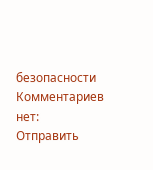безопасности
Комментариев нет:
Отправить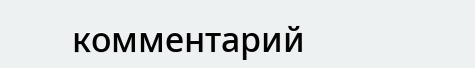комментарий